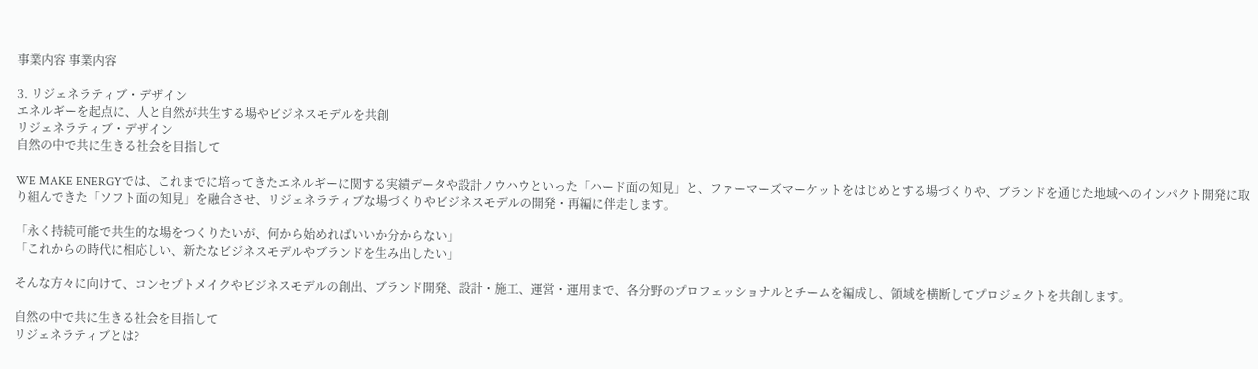事業内容 事業内容

3. リジェネラティブ・デザイン
エネルギーを起点に、人と自然が共生する場やビジネスモデルを共創
リジェネラティブ・デザイン
自然の中で共に生きる社会を目指して

WE MAKE ENERGYでは、これまでに培ってきたエネルギーに関する実績データや設計ノウハウといった「ハード面の知見」と、ファーマーズマーケットをはじめとする場づくりや、ブランドを通じた地域へのインパクト開発に取り組んできた「ソフト面の知見」を融合させ、リジェネラティブな場づくりやビジネスモデルの開発・再編に伴走します。

「永く持続可能で共生的な場をつくりたいが、何から始めればいいか分からない」
「これからの時代に相応しい、新たなビジネスモデルやブランドを生み出したい」

そんな方々に向けて、コンセプトメイクやビジネスモデルの創出、ブランド開発、設計・施工、運営・運用まで、各分野のプロフェッショナルとチームを編成し、領域を横断してプロジェクトを共創します。

自然の中で共に生きる社会を目指して
リジェネラティブとは?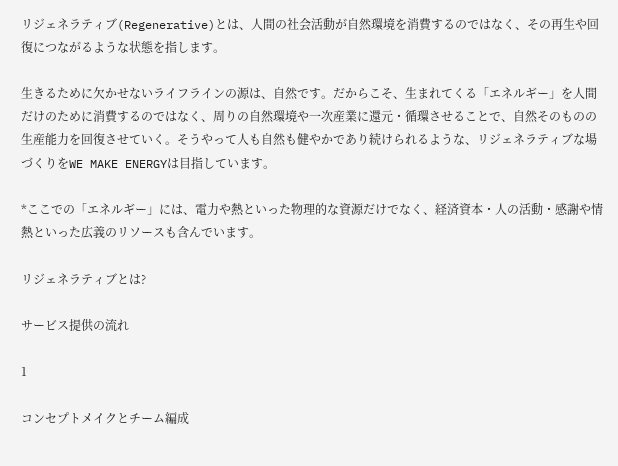リジェネラティブ(Regenerative)とは、人間の社会活動が自然環境を消費するのではなく、その再生や回復につながるような状態を指します。

生きるために欠かせないライフラインの源は、自然です。だからこそ、生まれてくる「エネルギー」を人間だけのために消費するのではなく、周りの自然環境や一次産業に還元・循環させることで、自然そのものの生産能力を回復させていく。そうやって人も自然も健やかであり続けられるような、リジェネラティブな場づくりをWE MAKE ENERGYは目指しています。

*ここでの「エネルギー」には、電力や熱といった物理的な資源だけでなく、経済資本・人の活動・感謝や情熱といった広義のリソースも含んでいます。

リジェネラティブとは?

サービス提供の流れ

1

コンセプトメイクとチーム編成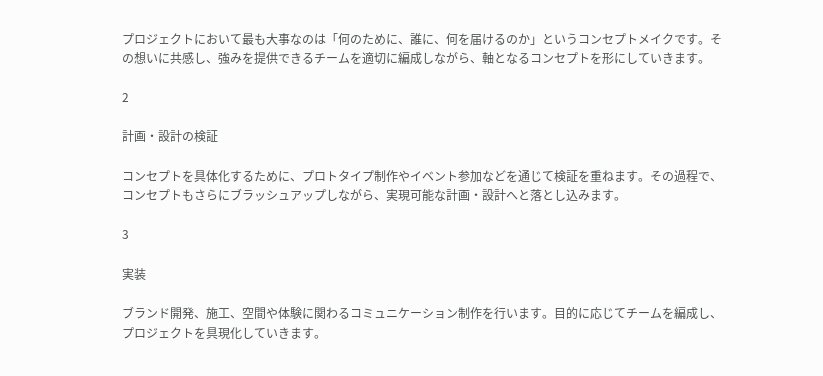プロジェクトにおいて最も大事なのは「何のために、誰に、何を届けるのか」というコンセプトメイクです。その想いに共感し、強みを提供できるチームを適切に編成しながら、軸となるコンセプトを形にしていきます。

2

計画・設計の検証

コンセプトを具体化するために、プロトタイプ制作やイベント参加などを通じて検証を重ねます。その過程で、コンセプトもさらにブラッシュアップしながら、実現可能な計画・設計へと落とし込みます。

3

実装

ブランド開発、施工、空間や体験に関わるコミュニケーション制作を行います。目的に応じてチームを編成し、プロジェクトを具現化していきます。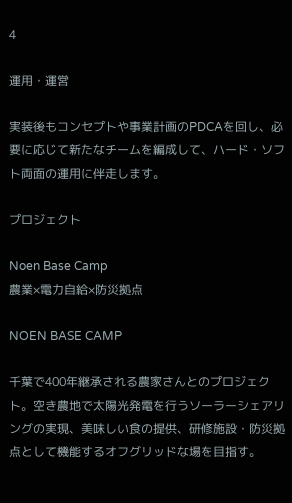4

運用・運営

実装後もコンセプトや事業計画のPDCAを回し、必要に応じて新たなチームを編成して、ハード・ソフト両面の運用に伴走します。

プロジェクト

Noen Base Camp
農業×電力自給×防災拠点

NOEN BASE CAMP

千葉で400年継承される農家さんとのプロジェクト。空き農地で太陽光発電を行うソーラーシェアリングの実現、美味しい食の提供、研修施設・防災拠点として機能するオフグリッドな場を目指す。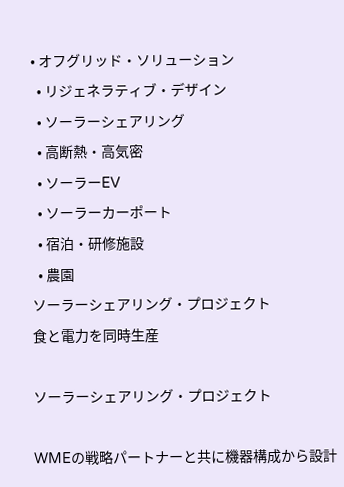• オフグリッド・ソリューション
  • リジェネラティブ・デザイン
  • ソーラーシェアリング
  • 高断熱・高気密
  • ソーラーEV
  • ソーラーカーポート
  • 宿泊・研修施設
  • 農園
ソーラーシェアリング・プロジェクト
食と電力を同時生産

ソーラーシェアリング・プロジェクト

WMEの戦略パートナーと共に機器構成から設計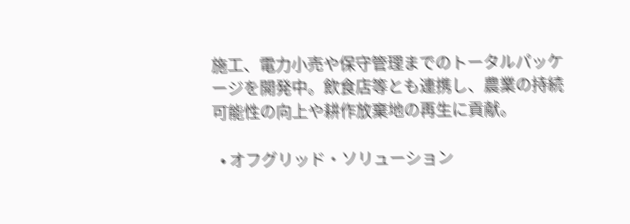施工、電力小売や保守管理までのトータルパッケージを開発中。飲食店等とも連携し、農業の持続可能性の向上や耕作放棄地の再生に貢献。

  • オフグリッド・ソリューション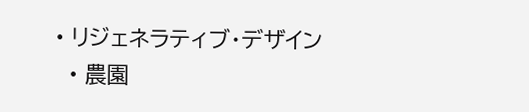• リジェネラティブ・デザイン
  • 農園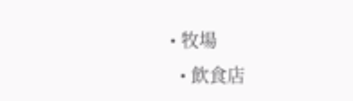• 牧場
  • 飲食店